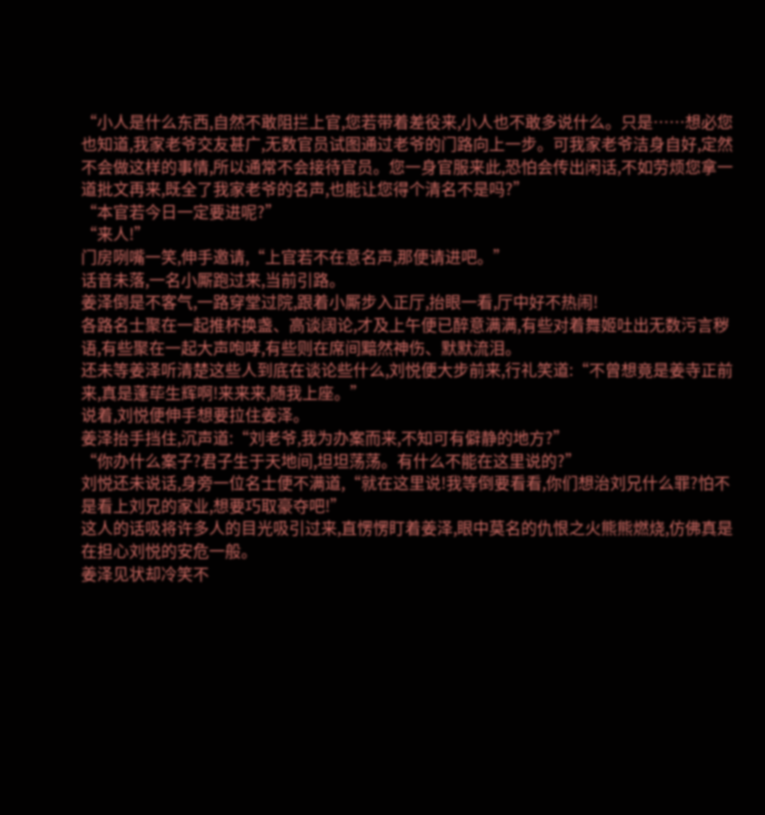“小人是什么东西,自然不敢阻拦上官,您若带着差役来,小人也不敢多说什么。只是……想必您也知道,我家老爷交友甚广,无数官员试图通过老爷的门路向上一步。可我家老爷洁身自好,定然不会做这样的事情,所以通常不会接待官员。您一身官服来此,恐怕会传出闲话,不如劳烦您拿一道批文再来,既全了我家老爷的名声,也能让您得个清名不是吗?”
“本官若今日一定要进呢?”
“来人!”
门房咧嘴一笑,伸手邀请,“上官若不在意名声,那便请进吧。”
话音未落,一名小厮跑过来,当前引路。
姜泽倒是不客气,一路穿堂过院,跟着小厮步入正厅,抬眼一看,厅中好不热闹!
各路名士聚在一起推杯换盏、高谈阔论,才及上午便已醉意满满,有些对着舞姬吐出无数污言秽语,有些聚在一起大声咆哮,有些则在席间黯然神伤、默默流泪。
还未等姜泽听清楚这些人到底在谈论些什么,刘悦便大步前来,行礼笑道:“不曾想竟是姜寺正前来,真是蓬荜生辉啊!来来来,随我上座。”
说着,刘悦便伸手想要拉住姜泽。
姜泽抬手挡住,沉声道:“刘老爷,我为办案而来,不知可有僻静的地方?”
“你办什么案子?君子生于天地间,坦坦荡荡。有什么不能在这里说的?”
刘悦还未说话,身旁一位名士便不满道,“就在这里说!我等倒要看看,你们想治刘兄什么罪?怕不是看上刘兄的家业,想要巧取豪夺吧!”
这人的话吸将许多人的目光吸引过来,直愣愣盯着姜泽,眼中莫名的仇恨之火熊熊燃烧,仿佛真是在担心刘悦的安危一般。
姜泽见状却冷笑不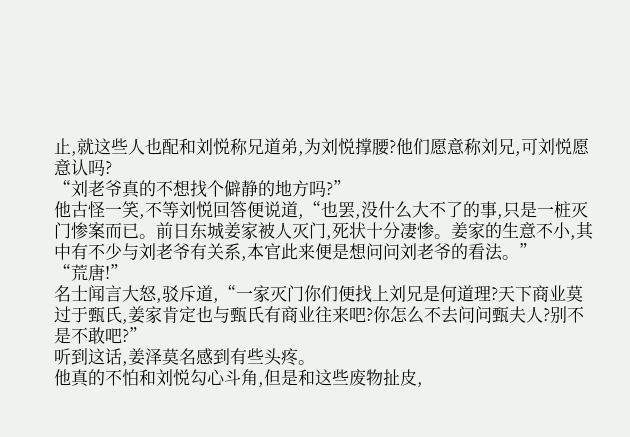止,就这些人也配和刘悦称兄道弟,为刘悦撑腰?他们愿意称刘兄,可刘悦愿意认吗?
“刘老爷真的不想找个僻静的地方吗?”
他古怪一笑,不等刘悦回答便说道,“也罢,没什么大不了的事,只是一桩灭门惨案而已。前日东城姜家被人灭门,死状十分凄惨。姜家的生意不小,其中有不少与刘老爷有关系,本官此来便是想问问刘老爷的看法。”
“荒唐!”
名士闻言大怒,驳斥道,“一家灭门你们便找上刘兄是何道理?天下商业莫过于甄氏,姜家肯定也与甄氏有商业往来吧?你怎么不去问问甄夫人?别不是不敢吧?”
听到这话,姜泽莫名感到有些头疼。
他真的不怕和刘悦勾心斗角,但是和这些废物扯皮,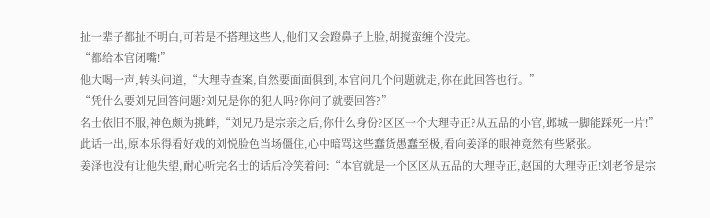扯一辈子都扯不明白,可若是不搭理这些人,他们又会蹬鼻子上脸,胡搅蛮缠个没完。
“都给本官闭嘴!”
他大喝一声,转头问道,“大理寺查案,自然要面面俱到,本官问几个问题就走,你在此回答也行。”
“凭什么要刘兄回答问题?刘兄是你的犯人吗?你问了就要回答?”
名士依旧不服,神色颇为挑衅,“刘兄乃是宗亲之后,你什么身份?区区一个大理寺正?从五品的小官,邺城一脚能踩死一片!”
此话一出,原本乐得看好戏的刘悦脸色当场僵住,心中暗骂这些蠢货愚蠢至极,看向姜泽的眼神竟然有些紧张。
姜泽也没有让他失望,耐心听完名士的话后冷笑着问:“本官就是一个区区从五品的大理寺正,赵国的大理寺正!刘老爷是宗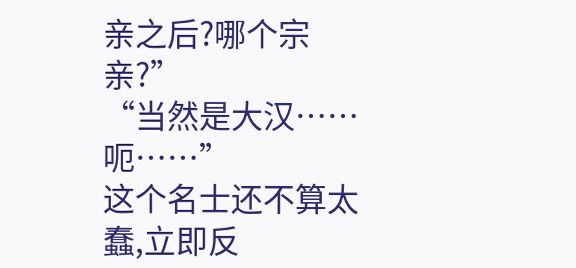亲之后?哪个宗亲?”
“当然是大汉……呃……”
这个名士还不算太蠢,立即反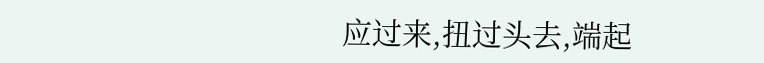应过来,扭过头去,端起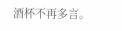酒杯不再多言。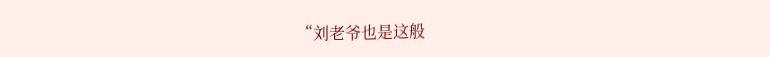“刘老爷也是这般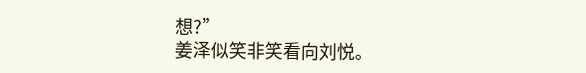想?”
姜泽似笑非笑看向刘悦。